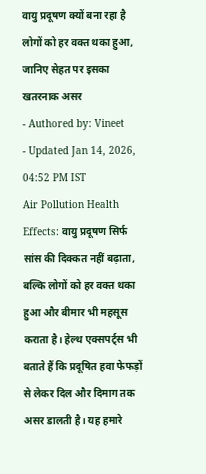वायु प्रदूषण क्यों बना रहा है लोगों को हर वक्त थका हुआ, जानिए सेहत पर इसका खतरनाक असर
- Authored by: Vineet
- Updated Jan 14, 2026, 04:52 PM IST
Air Pollution Health Effects: वायु प्रदूषण सिर्फ सांस की दिक्कत नहीं बढ़ाता, बल्कि लोगों को हर वक्त थका हुआ और बीमार भी महसूस कराता है। हेल्थ एक्सपर्ट्स भी बताते हैं कि प्रदूषित हवा फेफड़ों से लेकर दिल और दिमाग तक असर डालती है। यह हमारे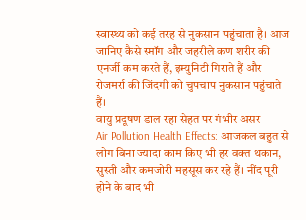स्वास्थ्य को कई तरह से नुकसान पहुंचाता है। आज जानिए कैसे स्मॉग और जहरीले कण शरीर की एनर्जी कम करते हैं, इम्युनिटी गिराते हैं और रोजमर्रा की जिंदगी को चुपचाप नुकसान पहुंचाते हैं।
वायु प्रदूषण डाल रहा सेहत पर गंभीर असर
Air Pollution Health Effects: आजकल बहुत से लोग बिना ज्यादा काम किए भी हर वक्त थकान, सुस्ती और कमजोरी महसूस कर रहे हैं। नींद पूरी होने के बाद भी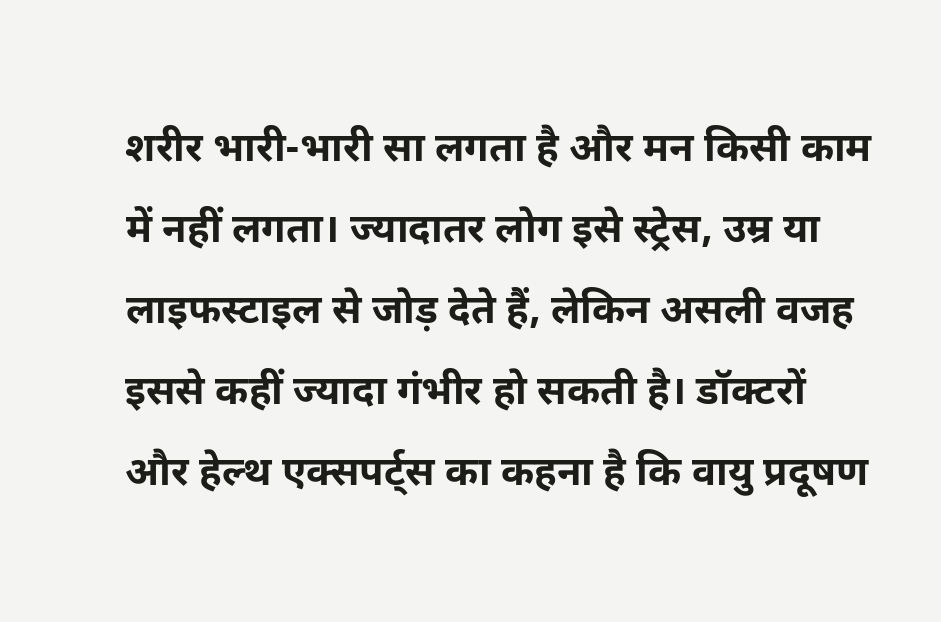शरीर भारी-भारी सा लगता है और मन किसी काम में नहीं लगता। ज्यादातर लोग इसे स्ट्रेस, उम्र या लाइफस्टाइल से जोड़ देते हैं, लेकिन असली वजह इससे कहीं ज्यादा गंभीर हो सकती है। डॉक्टरों और हेल्थ एक्सपर्ट्स का कहना है कि वायु प्रदूषण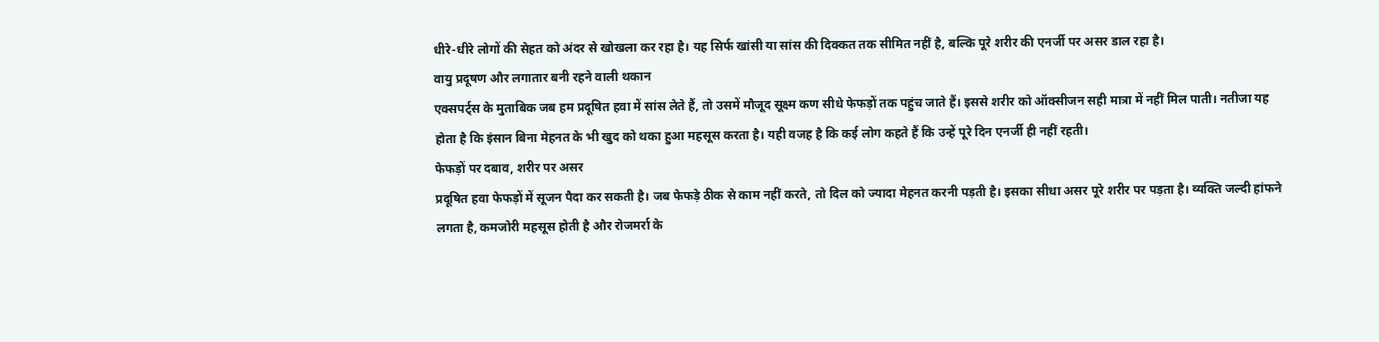धीरे-धीरे लोगों की सेहत को अंदर से खोखला कर रहा है। यह सिर्फ खांसी या सांस की दिक्कत तक सीमित नहीं है, बल्कि पूरे शरीर की एनर्जी पर असर डाल रहा है।
वायु प्रदूषण और लगातार बनी रहने वाली थकान
एक्सपर्ट्स के मुताबिक जब हम प्रदूषित हवा में सांस लेते हैं, तो उसमें मौजूद सूक्ष्म कण सीधे फेफड़ों तक पहुंच जाते हैं। इससे शरीर को ऑक्सीजन सही मात्रा में नहीं मिल पाती। नतीजा यह होता है कि इंसान बिना मेहनत के भी खुद को थका हुआ महसूस करता है। यही वजह है कि कई लोग कहते हैं कि उन्हें पूरे दिन एनर्जी ही नहीं रहती।
फेफड़ों पर दबाव, शरीर पर असर
प्रदूषित हवा फेफड़ों में सूजन पैदा कर सकती है। जब फेफड़े ठीक से काम नहीं करते, तो दिल को ज्यादा मेहनत करनी पड़ती है। इसका सीधा असर पूरे शरीर पर पड़ता है। व्यक्ति जल्दी हांफने लगता है, कमजोरी महसूस होती है और रोजमर्रा के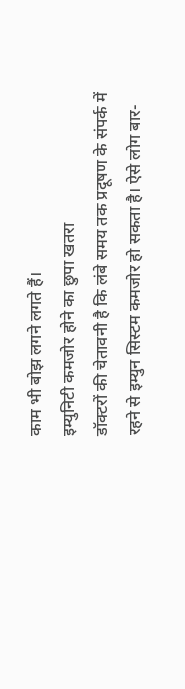काम भी बोझ लगने लगते हैं।
इम्युनिटी कमजोर होने का छुपा खतरा
डॉक्टरों की चेतावनी है कि लंबे समय तक प्रदूषण के संपर्क में रहने से इम्युन सिस्टम कमजोर हो सकता है। ऐसे लोग बार-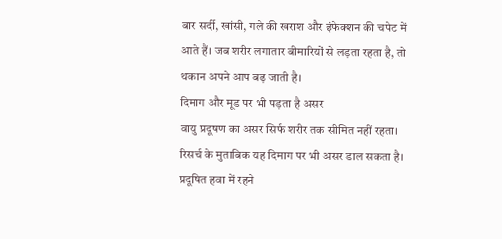बार सर्दी, खांसी, गले की खराश और इंफेक्शन की चपेट में आते हैं। जब शरीर लगातार बीमारियों से लड़ता रहता है, तो थकान अपने आप बढ़ जाती है।
दिमाग और मूड पर भी पड़ता है असर
वायु प्रदूषण का असर सिर्फ शरीर तक सीमित नहीं रहता। रिसर्च के मुताबिक यह दिमाग पर भी असर डाल सकता है। प्रदूषित हवा में रहने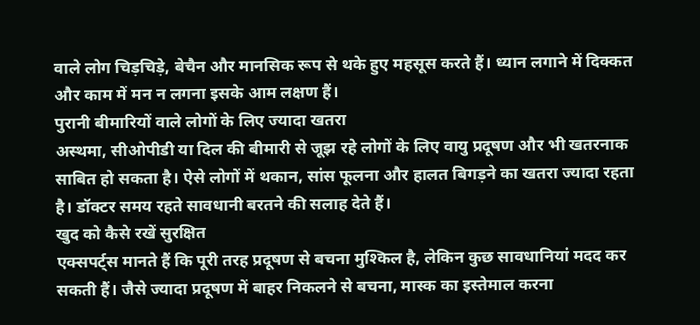वाले लोग चिड़चिड़े, बेचैन और मानसिक रूप से थके हुए महसूस करते हैं। ध्यान लगाने में दिक्कत और काम में मन न लगना इसके आम लक्षण हैं।
पुरानी बीमारियों वाले लोगों के लिए ज्यादा खतरा
अस्थमा, सीओपीडी या दिल की बीमारी से जूझ रहे लोगों के लिए वायु प्रदूषण और भी खतरनाक साबित हो सकता है। ऐसे लोगों में थकान, सांस फूलना और हालत बिगड़ने का खतरा ज्यादा रहता है। डॉक्टर समय रहते सावधानी बरतने की सलाह देते हैं।
खुद को कैसे रखें सुरक्षित
एक्सपर्ट्स मानते हैं कि पूरी तरह प्रदूषण से बचना मुश्किल है, लेकिन कुछ सावधानियां मदद कर सकती हैं। जैसे ज्यादा प्रदूषण में बाहर निकलने से बचना, मास्क का इस्तेमाल करना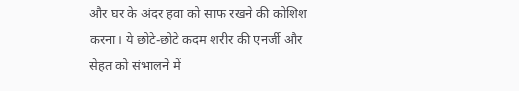और घर के अंदर हवा को साफ रखने की कोशिश करना। ये छोटे-छोटे कदम शरीर की एनर्जी और सेहत को संभालने में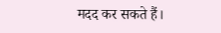मदद कर सकते हैं।